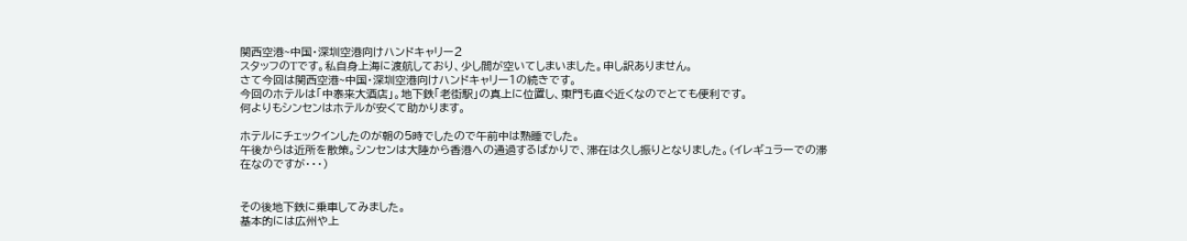関西空港~中国・深圳空港向けハンドキャリー2
スタッフのTです。私自身上海に渡航しており、少し間が空いてしまいました。申し訳ありません。
さて今回は関西空港~中国・深圳空港向けハンドキャリー1の続きです。
今回のホテルは「中泰来大酒店」。地下鉄「老街駅」の真上に位置し、東門も直ぐ近くなのでとても便利です。
何よりもシンセンはホテルが安くて助かります。

ホテルにチェックインしたのが朝の5時でしたので午前中は熟睡でした。
午後からは近所を散策。シンセンは大陸から香港への通過するばかりで、滞在は久し振りとなりました。(イレギュラーでの滞在なのですが・・・)


その後地下鉄に乗車してみました。
基本的には広州や上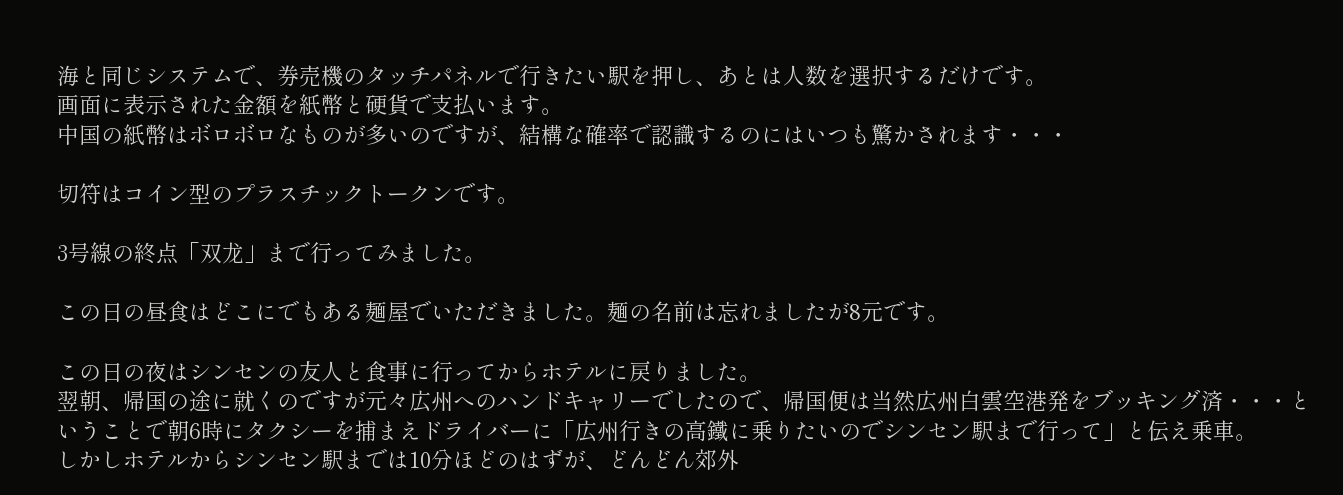海と同じシステムで、券売機のタッチパネルで行きたい駅を押し、あとは人数を選択するだけです。
画面に表示された金額を紙幣と硬貨で支払います。
中国の紙幣はボロボロなものが多いのですが、結構な確率で認識するのにはいつも驚かされます・・・

切符はコイン型のプラスチックトークンです。

3号線の終点「双龙」まで行ってみました。

この日の昼食はどこにでもある麺屋でいただきました。麺の名前は忘れましたが8元です。

この日の夜はシンセンの友人と食事に行ってからホテルに戻りました。
翌朝、帰国の途に就くのですが元々広州へのハンドキャリーでしたので、帰国便は当然広州白雲空港発をブッキング済・・・ということで朝6時にタクシーを捕まえドライバーに「広州行きの高鐵に乗りたいのでシンセン駅まで行って」と伝え乗車。
しかしホテルからシンセン駅までは10分ほどのはずが、どんどん郊外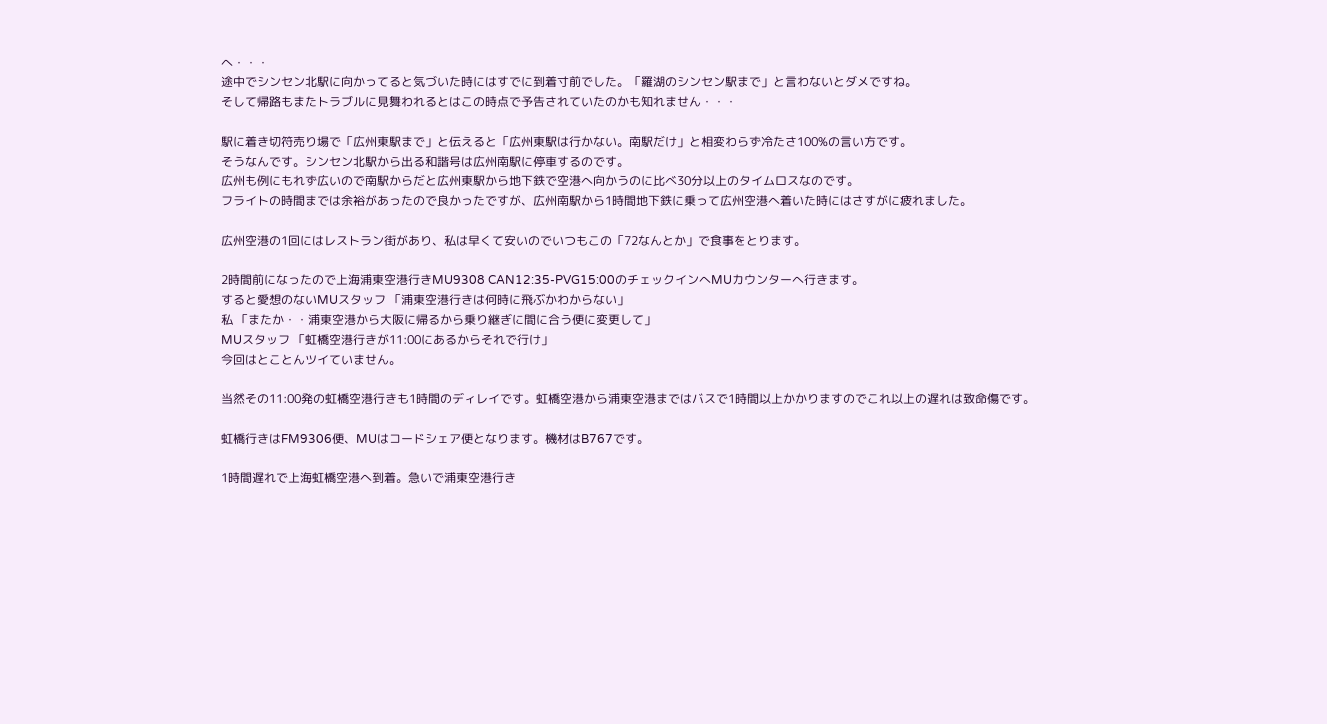へ・・・
途中でシンセン北駅に向かってると気づいた時にはすでに到着寸前でした。「羅湖のシンセン駅まで」と言わないとダメですね。
そして帰路もまたトラブルに見舞われるとはこの時点で予告されていたのかも知れません・・・

駅に着き切符売り場で「広州東駅まで」と伝えると「広州東駅は行かない。南駅だけ」と相変わらず冷たさ100%の言い方です。
そうなんです。シンセン北駅から出る和諧号は広州南駅に停車するのです。
広州も例にもれず広いので南駅からだと広州東駅から地下鉄で空港へ向かうのに比べ30分以上のタイムロスなのです。
フライトの時間までは余裕があったので良かったですが、広州南駅から1時間地下鉄に乗って広州空港へ着いた時にはさすがに疲れました。

広州空港の1回にはレストラン街があり、私は早くて安いのでいつもこの「72なんとか」で食事をとります。

2時間前になったので上海浦東空港行きMU9308 CAN12:35-PVG15:00のチェックインへMUカウンターへ行きます。
すると愛想のないMUスタッフ 「浦東空港行きは何時に飛ぶかわからない」
私 「またか・・浦東空港から大阪に帰るから乗り継ぎに間に合う便に変更して」
MUスタッフ 「虹橋空港行きが11:00にあるからそれで行け」
今回はとことんツイていません。

当然その11:00発の虹橋空港行きも1時間のディレイです。虹橋空港から浦東空港まではバスで1時間以上かかりますのでこれ以上の遅れは致命傷です。

虹橋行きはFM9306便、MUはコードシェア便となります。機材はB767です。

1時間遅れで上海虹橋空港へ到着。急いで浦東空港行き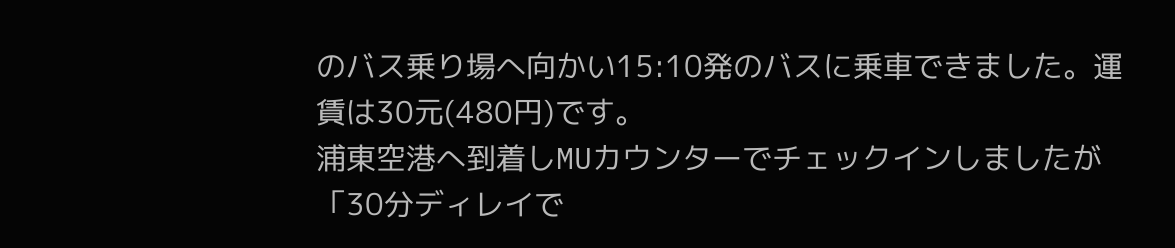のバス乗り場へ向かい15:10発のバスに乗車できました。運賃は30元(480円)です。
浦東空港へ到着しMUカウンターでチェックインしましたが「30分ディレイで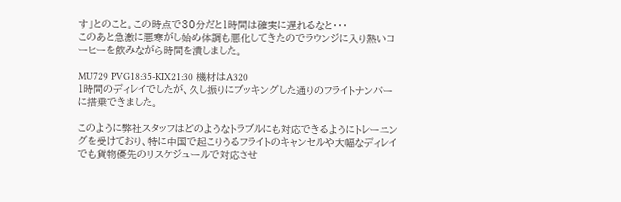す」とのこと。この時点で30分だと1時間は確実に遅れるなと・・・
このあと急激に悪寒がし始め体調も悪化してきたのでラウンジに入り熱いコーヒーを飲みながら時間を潰しました。

MU729 PVG18:35-KIX21:30 機材はA320
1時間のディレイでしたが、久し振りにブッキングした通りのフライトナンバーに搭乗できました。

このように弊社スタッフはどのようなトラブルにも対応できるようにトレーニングを受けており、特に中国で起こりうるフライトのキャンセルや大幅なディレイでも貨物優先のリスケジュールで対応させ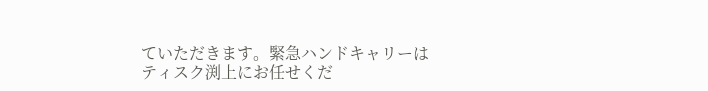ていただきます。緊急ハンドキャリーはティスク渕上にお任せくだ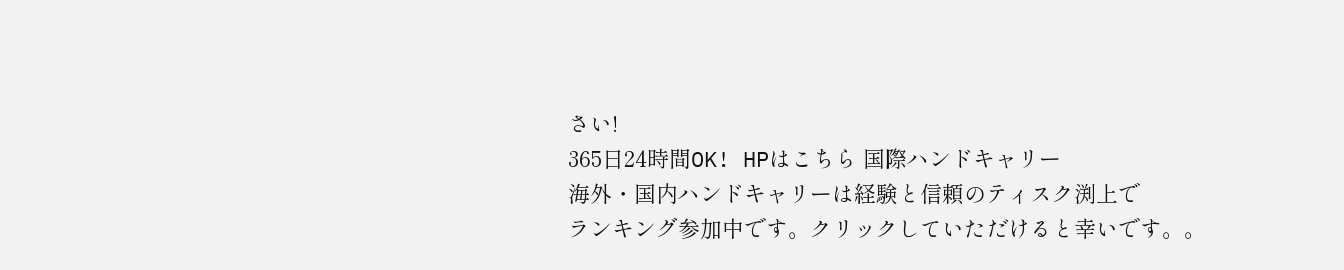さい!
365日24時間OK! HPはこちら 国際ハンドキャリー
海外・国内ハンドキャリーは経験と信頼のティスク渕上で
ランキング参加中です。クリックしていただけると幸いです。。